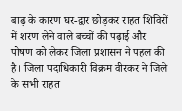बाढ़ के कारण घर-द्वार छोड़कर राहत शिविरों में शरण लेने वाले बच्चों की पढ़ाई और पोषण को लेकर जिला प्रशासन ने पहल की है। जिला पदाधिकारी विक्रम वीरकर ने जिले के सभी राहत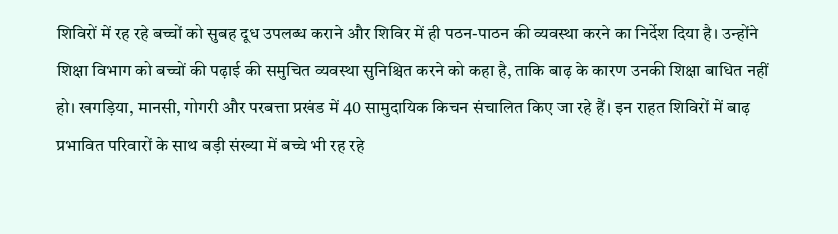शिविरों में रह रहे बच्चों को सुबह दूध उपलब्ध कराने और शिविर में ही पठन-पाठन की व्यवस्था करने का निर्देश दिया है। उन्होंने शिक्षा विभाग को बच्चों की पढ़ाई की समुचित व्यवस्था सुनिश्चित करने को कहा है, ताकि बाढ़ के कारण उनकी शिक्षा बाधित नहीं हो। खगड़िया, मानसी, गोगरी और परबत्ता प्रखंड में 40 सामुदायिक किचन संचालित किए जा रहे हैं। इन राहत शिविरों में बाढ़ प्रभावित परिवारों के साथ बड़ी संख्या में बच्चे भी रह रहे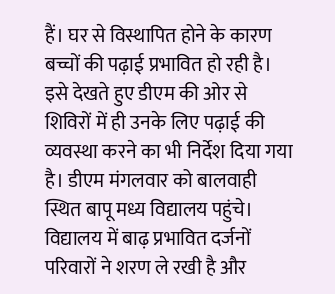हैं। घर से विस्थापित होने के कारण बच्चों की पढ़ाई प्रभावित हो रही है। इसे देखते हुए डीएम की ओर से शिविरों में ही उनके लिए पढ़ाई की व्यवस्था करने का भी निर्देश दिया गया है। डीएम मंगलवार को बालवाही स्थित बापू मध्य विद्यालय पहुंचे। विद्यालय में बाढ़ प्रभावित दर्जनों परिवारों ने शरण ले रखी है और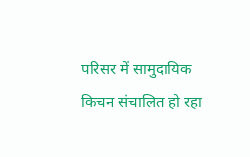परिसर में सामुदायिक किचन संचालित हो रहा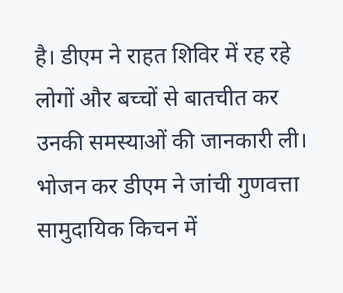है। डीएम ने राहत शिविर में रह रहे लोगों और बच्चों से बातचीत कर उनकी समस्याओं की जानकारी ली। भोजन कर डीएम ने जांची गुणवत्ता सामुदायिक किचन में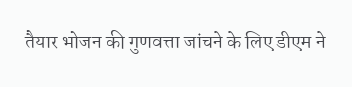तैयार भोजन की गुणवत्ता जांचने के लिए डीएम ने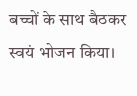बच्चों के साथ बैठकर स्वयं भोजन किया।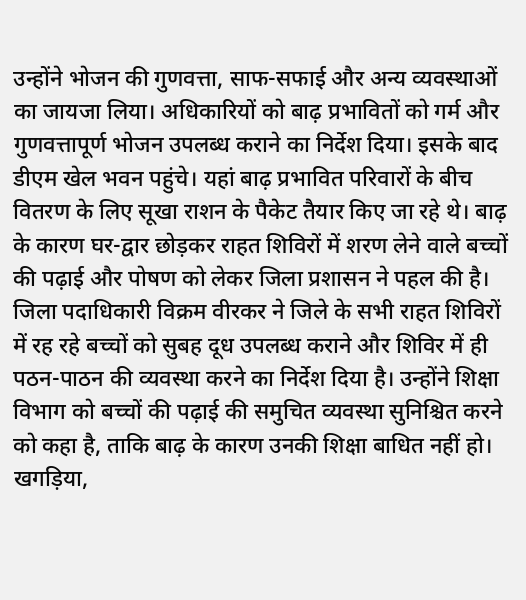उन्होंने भोजन की गुणवत्ता, साफ-सफाई और अन्य व्यवस्थाओं का जायजा लिया। अधिकारियों को बाढ़ प्रभावितों को गर्म और गुणवत्तापूर्ण भोजन उपलब्ध कराने का निर्देश दिया। इसके बाद डीएम खेल भवन पहुंचे। यहां बाढ़ प्रभावित परिवारों के बीच वितरण के लिए सूखा राशन के पैकेट तैयार किए जा रहे थे। बाढ़ के कारण घर-द्वार छोड़कर राहत शिविरों में शरण लेने वाले बच्चों की पढ़ाई और पोषण को लेकर जिला प्रशासन ने पहल की है। जिला पदाधिकारी विक्रम वीरकर ने जिले के सभी राहत शिविरों में रह रहे बच्चों को सुबह दूध उपलब्ध कराने और शिविर में ही पठन-पाठन की व्यवस्था करने का निर्देश दिया है। उन्होंने शिक्षा विभाग को बच्चों की पढ़ाई की समुचित व्यवस्था सुनिश्चित करने को कहा है, ताकि बाढ़ के कारण उनकी शिक्षा बाधित नहीं हो। खगड़िया,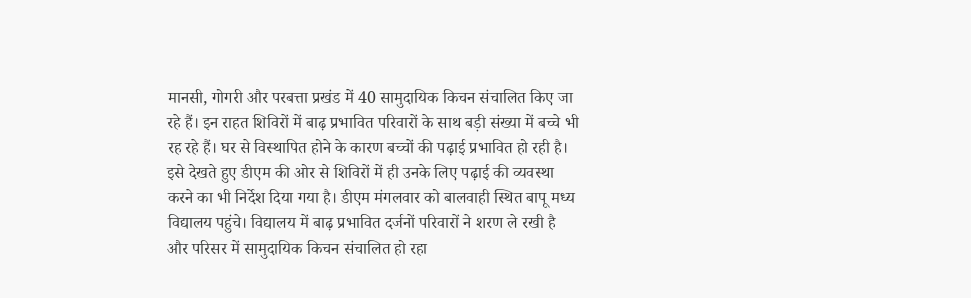मानसी, गोगरी और परबत्ता प्रखंड में 40 सामुदायिक किचन संचालित किए जा रहे हैं। इन राहत शिविरों में बाढ़ प्रभावित परिवारों के साथ बड़ी संख्या में बच्चे भी रह रहे हैं। घर से विस्थापित होने के कारण बच्चों की पढ़ाई प्रभावित हो रही है। इसे देखते हुए डीएम की ओर से शिविरों में ही उनके लिए पढ़ाई की व्यवस्था करने का भी निर्देश दिया गया है। डीएम मंगलवार को बालवाही स्थित बापू मध्य विद्यालय पहुंचे। विद्यालय में बाढ़ प्रभावित दर्जनों परिवारों ने शरण ले रखी है और परिसर में सामुदायिक किचन संचालित हो रहा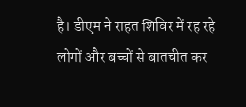है। डीएम ने राहत शिविर में रह रहे लोगों और बच्चों से बातचीत कर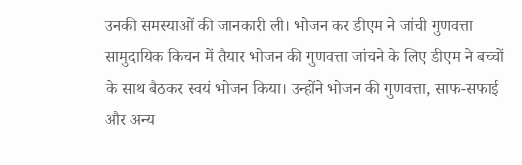उनकी समस्याओं की जानकारी ली। भोजन कर डीएम ने जांची गुणवत्ता सामुदायिक किचन में तैयार भोजन की गुणवत्ता जांचने के लिए डीएम ने बच्चों के साथ बैठकर स्वयं भोजन किया। उन्होंने भोजन की गुणवत्ता, साफ-सफाई और अन्य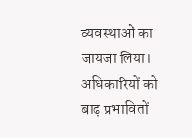व्यवस्थाओं का जायजा लिया। अधिकारियों को बाढ़ प्रभावितों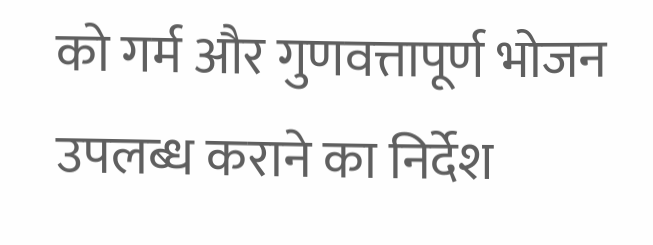को गर्म और गुणवत्तापूर्ण भोजन उपलब्ध कराने का निर्देश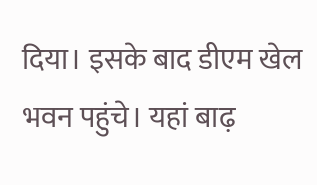दिया। इसके बाद डीएम खेल भवन पहुंचे। यहां बाढ़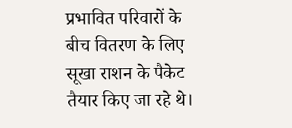प्रभावित परिवारों के बीच वितरण के लिए सूखा राशन के पैकेट तैयार किए जा रहे थे।